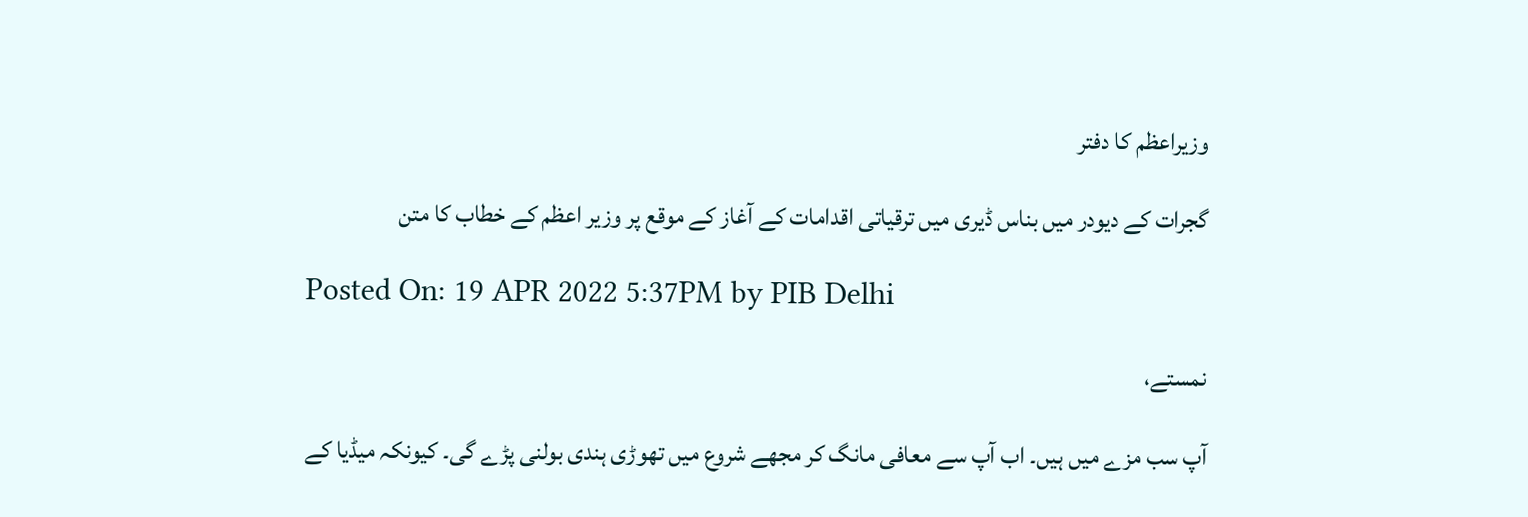وزیراعظم کا دفتر

گجرات کے دیودر میں بناس ڈیری میں ترقیاتی اقدامات کے آغاز کے موقع پر وزیر اعظم کے خطاب کا متن

Posted On: 19 APR 2022 5:37PM by PIB Delhi

نمستے،

آپ سب مزے میں ہیں۔ اب آپ سے معافی مانگ کر مجھے شروع میں تھوڑی ہندی بولنی پڑے گی۔ کیونکہ میڈیا کے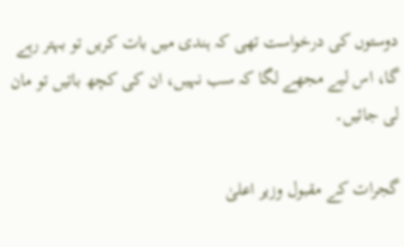دوستوں کی درخواست تھی کہ ہندی میں بات کریں تو بہتر رہے گا، اس لیے مجھے لگا کہ سب نہیں، ان کی کچھ باتیں تو مان لی جائیں۔

گجرات کے مقبول وزیر اعلیٰ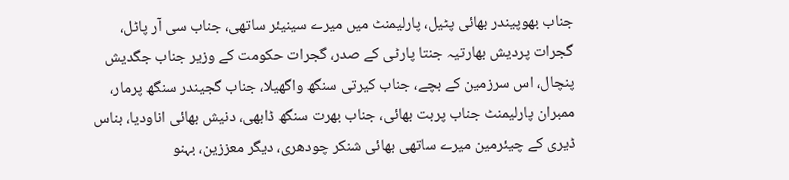جناب بھوپیندر بھائی پٹیل، پارلیمنٹ میں میرے سینیئر ساتھی، جناب سی آر پاٹل، گجرات پردیش بھارتیہ جنتا پارٹی کے صدر، گجرات حکومت کے وزیر جناب جگدیش پنچال، اس سرزمین کے بچے، جناب کیرتی سنگھ واگھیلا، جناب گجیندر سنگھ پرمار، ممبران پارلیمنٹ جناب پربت بھائی، جناب بھرت سنگھ ڈابھی، دنیش بھائی اناودیا، بناس ڈیری کے چیئرمین میرے ساتھی بھائی شنکر چودھری، دیگر معززین، بہنو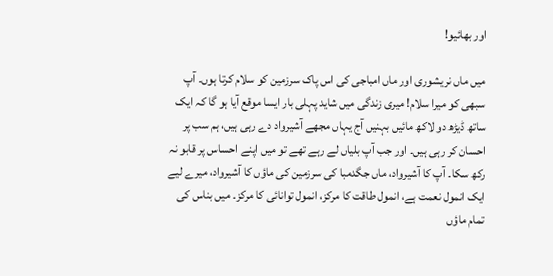اور بھائیو!

میں ماں نریشوری اور ماں امباجی کی اس پاک سرزمین کو سلام کرتا ہوں۔ آپ سبھی کو میرا سلام! میری زندگی میں شاید پہلی بار ایسا موقع آیا ہو گا کہ ایک ساتھ ڈیڑھ دو لاکھ مائیں بہنیں آج یہاں مجھے آشیرواد دے رہی ہیں، ہم سب پر احسان کر رہی ہیں۔ اور جب آپ بلیاں لے رہے تھے تو میں اپنے احساس پر قابو نہ رکھ سکا۔ آپ کا آشیرواد، ماں جگدمبا کی سرزمین کی ماؤں کا آشیرواد، میرے لیے ایک انمول نعمت ہے، انمول طاقت کا مرکز، انمول توانائی کا مرکز۔ میں بناس کی تمام ماؤں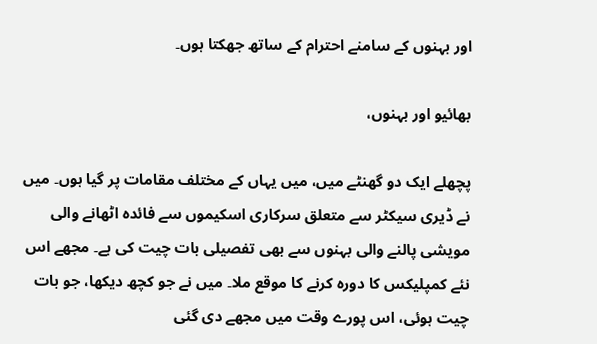اور بہنوں کے سامنے احترام کے ساتھ جھکتا ہوں۔

بھائیو اور بہنوں،

پچھلے ایک دو گھنٹے میں، میں یہاں کے مختلف مقامات پر گیا ہوں۔ میں نے ڈیری سیکٹر سے متعلق سرکاری اسکیموں سے فائدہ اٹھانے والی مویشی پالنے والی بہنوں سے بھی تفصیلی بات چیت کی ہے۔ مجھے اس نئے کمپلیکس کا دورہ کرنے کا موقع ملا۔ میں نے جو کچھ دیکھا، جو بات چیت ہوئی، اس پورے وقت میں مجھے دی گئی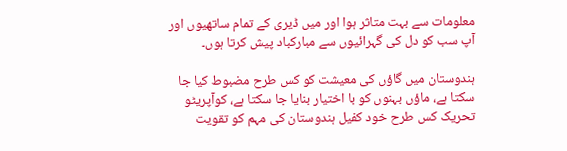معلومات سے بہت متاثر ہوا اور میں ڈیری کے تمام ساتھیوں اور آپ سب کو دل کی گہرائیوں سے مبارکباد پیش کرتا ہوں۔

ہندوستان میں گاؤں کی معیشت کو کس طرح مضبوط کیا جا سکتا ہے، ماؤں بہنوں کو با اختیار بنایا جا سکتا ہے، کوآپریٹو تحریک کس طرح خود کفیل ہندوستان کی مہم کو تقویت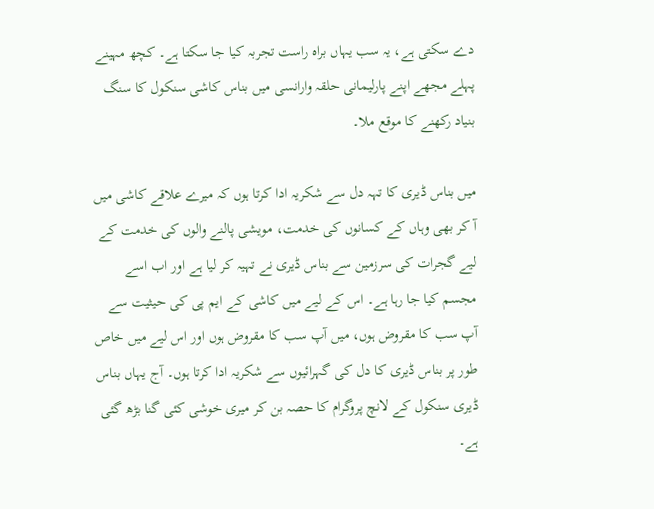دے سکتی ہے، یہ سب یہاں براہ راست تجربہ کیا جا سکتا ہے۔ کچھ مہینے پہلے مجھے اپنے پارلیمانی حلقہ وارانسی میں بناس کاشی سنکول کا سنگ بنیاد رکھنے کا موقع ملا۔

میں بناس ڈیری کا تہہ دل سے شکریہ ادا کرتا ہوں کہ میرے علاقے کاشی میں آ کر بھی وہاں کے کسانوں کی خدمت، مویشی پالنے والوں کی خدمت کے لیے گجرات کی سرزمین سے بناس ڈیری نے تہیہ کر لیا ہے اور اب اسے مجسم کیا جا رہا ہے۔ اس کے لیے میں کاشی کے ایم پی کی حیثیت سے آپ سب کا مقروض ہوں، میں آپ سب کا مقروض ہوں اور اس لیے میں خاص طور پر بناس ڈیری کا دل کی گہرائیوں سے شکریہ ادا کرتا ہوں۔ آج یہاں بناس ڈیری سنکول کے لانچ پروگرام کا حصہ بن کر میری خوشی کئی گنا بڑھ گئی ہے۔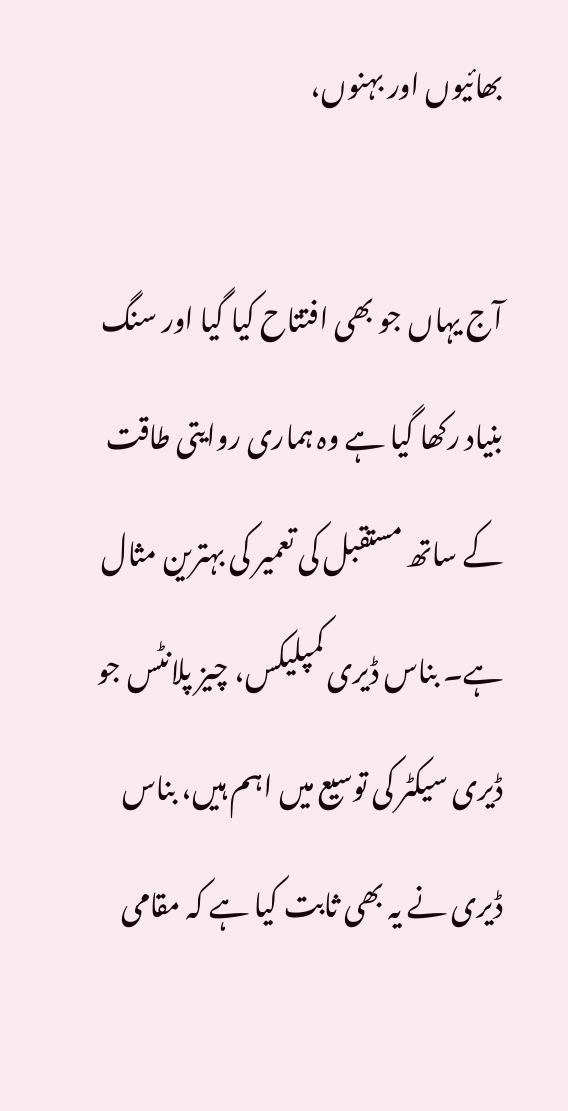بھائیوں اور بہنوں،

آج یہاں جو بھی افتتاح کیا گیا اور سنگ بنیاد رکھا گیا ہے وہ ہماری روایتی طاقت کے ساتھ مستقبل کی تعمیر کی بہترین مثال ہے۔ بناس ڈیری کمپلیکس، چیز پلانٹس جو ڈیری سیکٹر کی توسیع میں اہم ہیں، بناس ڈیری نے یہ بھی ثابت کیا ہے کہ مقامی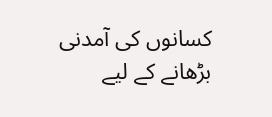کسانوں کی آمدنی بڑھانے کے لیے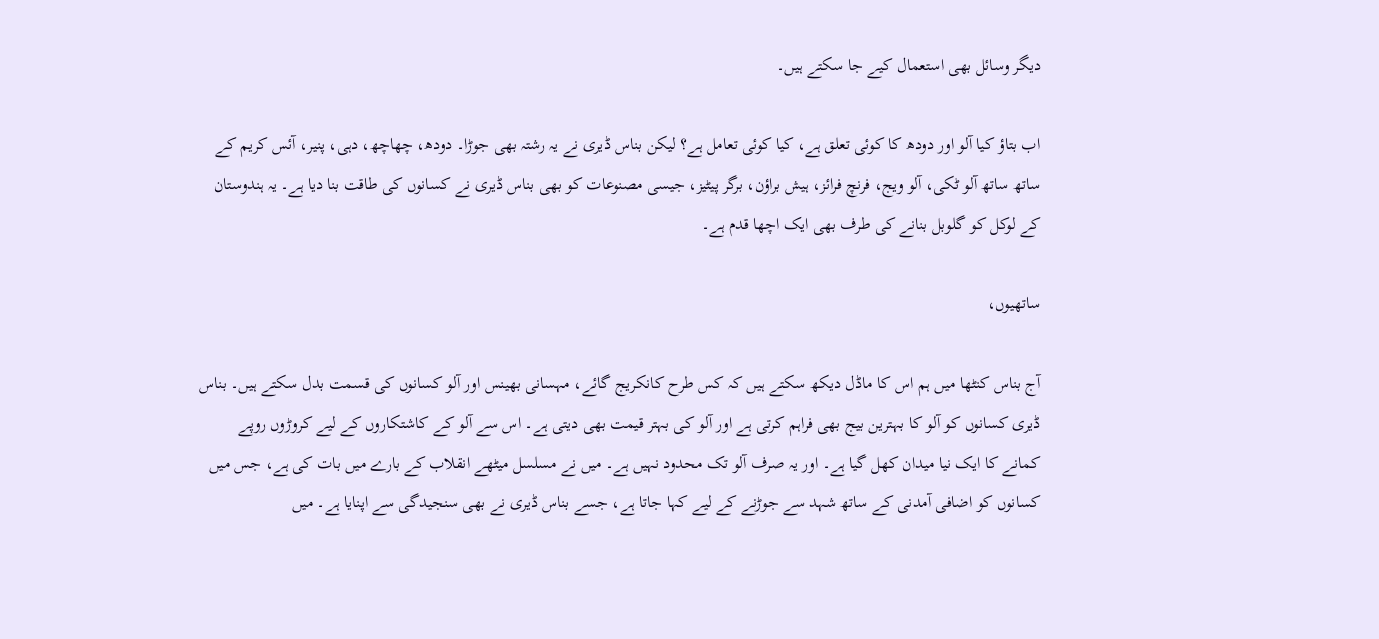دیگر وسائل بھی استعمال کیے جا سکتے ہیں۔

اب بتاؤ کیا آلو اور دودھ کا کوئی تعلق ہے، کیا کوئی تعامل ہے؟ لیکن بناس ڈیری نے یہ رشتہ بھی جوڑا۔ دودھ، چھاچھ، دہی، پنیر، آئس کریم کے ساتھ ساتھ آلو ٹکی، آلو ویج، فرنچ فرائز، ہیش براؤن، برگر پیٹیز، جیسی مصنوعات کو بھی بناس ڈیری نے کسانوں کی طاقت بنا دیا ہے۔ یہ ہندوستان کے لوکل کو گلوبل بنانے کی طرف بھی ایک اچھا قدم ہے۔

ساتھیوں،

آج بناس کنٹھا میں ہم اس کا ماڈل دیکھ سکتے ہیں کہ کس طرح کانکریج گائے، مہسانی بھینس اور آلو کسانوں کی قسمت بدل سکتے ہیں۔ بناس ڈیری کسانوں کو آلو کا بہترین بیج بھی فراہم کرتی ہے اور آلو کی بہتر قیمت بھی دیتی ہے۔ اس سے آلو کے کاشتکاروں کے لیے کروڑوں روپے کمانے کا ایک نیا میدان کھل گیا ہے۔ اور یہ صرف آلو تک محدود نہیں ہے۔ میں نے مسلسل میٹھے انقلاب کے بارے میں بات کی ہے، جس میں کسانوں کو اضافی آمدنی کے ساتھ شہد سے جوڑنے کے لیے کہا جاتا ہے، جسے بناس ڈیری نے بھی سنجیدگی سے اپنایا ہے۔ میں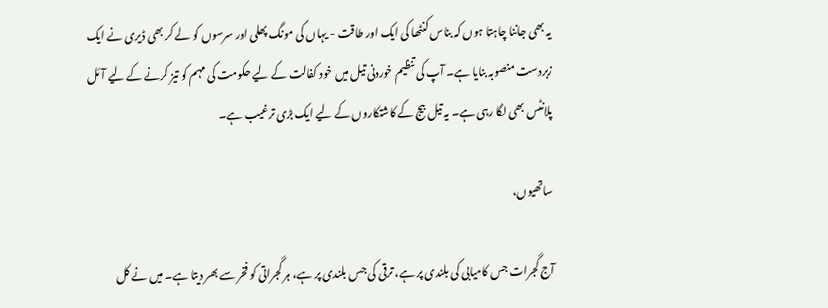یہ بھی جاننا چاہتا ہوں کہ بناس کنٹھا کی ایک اور طاقت - یہاں کی مونگ پھلی اور سرسوں کو لے کر بھی ڈیری نے ایک زبردست منصوبہ بنایا ہے۔ آپ کی تنظیم خوردنی تیل میں خود کفالت کے لیے حکومت کی مہم کو تیز کرنے کے لیے آئل پلانٹس بھی لگا رہی ہے۔ یہ تیل بیج کے کاشتکاروں کے لیے ایک بڑی ترغیب ہے۔

ساتھیوں،

آج گجرات جس کامیابی کی بلندی پر ہے، ترقی کی جس بلندی پر ہے، ہر گجراتی کو فخر سے بھر دیتا ہے۔ میں نے کل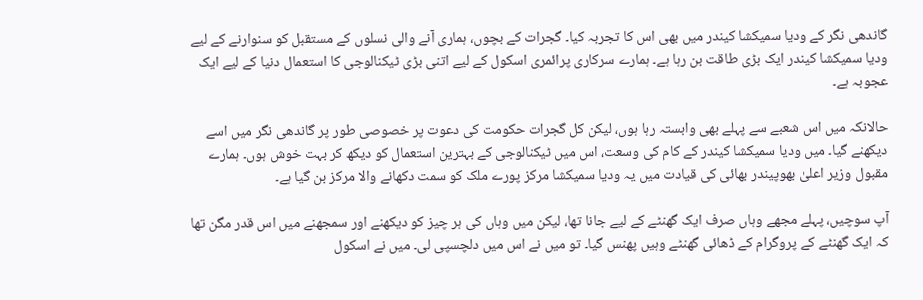گاندھی نگر کے ودیا سمیکشا کیندر میں بھی اس کا تجربہ کیا۔ گجرات کے بچوں، ہماری آنے والی نسلوں کے مستقبل کو سنوارنے کے لیے ودیا سمیکشا کیندر ایک بڑی طاقت بن رہا ہے۔ ہمارے سرکاری پرائمری اسکول کے لیے اتنی بڑی ٹیکنالوجی کا استعمال دنیا کے لیے ایک عجوبہ ہے۔

حالانکہ میں اس شعبے سے پہلے بھی وابستہ رہا ہوں، لیکن کل گجرات حکومت کی دعوت پر خصوصی طور پر گاندھی نگر میں اسے دیکھنے گیا۔ میں ودیا سمیکشا کیندر کے کام کی وسعت، اس میں ٹیکنالوجی کے بہترین استعمال کو دیکھ کر بہت خوش ہوں۔ ہمارے مقبول وزیر اعلیٰ بھوپیندر بھائی کی قیادت میں یہ ودیا سمیکشا مرکز پورے ملک کو سمت دکھانے والا مرکز بن گیا ہے۔

آپ سوچیں، پہلے مجھے وہاں صرف ایک گھنٹے کے لیے جانا تھا، لیکن میں وہاں کی ہر چیز کو دیکھنے اور سمجھنے میں اس قدر مگن تھا کہ ایک گھنٹے کے پروگرام کے ڈھائی گھنٹے وہیں پھنس گیا۔ تو میں نے اس میں دلچسپی لی۔ میں نے اسکول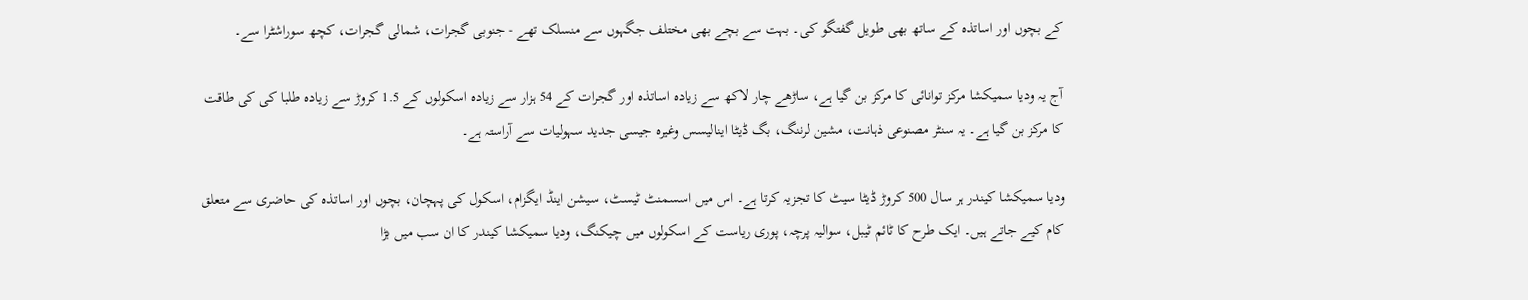کے بچوں اور اساتذہ کے ساتھ بھی طویل گفتگو کی۔ بہت سے بچے بھی مختلف جگہوں سے منسلک تھے - جنوبی گجرات، شمالی گجرات، کچھ سوراشٹرا سے۔

آج یہ ودیا سمیکشا مرکز توانائی کا مرکز بن گیا ہے، ساڑھے چار لاکھ سے زیادہ اساتذہ اور گجرات کے 54 ہزار سے زیادہ اسکولوں کے 1.5 کروڑ سے زیادہ طلبا کی کی طاقت کا مرکز بن گیا ہے۔ یہ سنٹر مصنوعی ذہانت، مشین لرننگ، بگ ڈیٹا اینالیسس وغیرہ جیسی جدید سہولیات سے آراستہ ہے۔

ودیا سمیکشا کیندر ہر سال 500 کروڑ ڈیٹا سیٹ کا تجزیہ کرتا ہے۔ اس میں اسسمنٹ ٹیسٹ، سیشن اینڈ ایگزام، اسکول کی پہچان، بچوں اور اساتذہ کی حاضری سے متعلق کام کیے جاتے ہیں۔ ایک طرح کا ٹائم ٹیبل، سوالیہ پرچہ، پوری ریاست کے اسکولوں میں چیکنگ، ودیا سمیکشا کیندر کا ان سب میں بڑا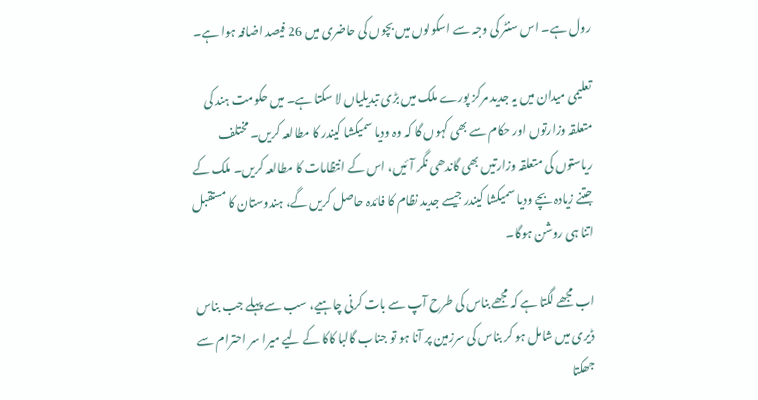رول ہے۔ اس سنٹر کی وجہ سے اسکولوں میں بچوں کی حاضری میں 26 فیصد اضافہ ہوا ہے۔

تعلیمی میدان میں یہ جدید مرکز پورے ملک میں بڑی تبدیلیاں لا سکتا ہے۔ میں حکومت ہند کی متعلقہ وزارتوں اور حکام سے بھی کہوں گا کہ وہ ودیا سمیکشا کیندر کا مطالعہ کریں۔ مختلف ریاستوں کی متعلقہ وزارتیں بھی گاندھی نگر آئیں، اس کے انتظامات کا مطالعہ کریں۔ ملک کے جتنے زیادہ بچے ودیا سمیکشا کیندر جیسے جدید نظام کا فائدہ حاصل کریں گے، ہندوستان کا مستقبل اتنا ہی روشن ہوگا۔

اب مجھے لگتا ہے کہ مجھے بناس کی طرح آپ سے بات کرنی چاہیے، سب سے پہلے جب بناس ڈیری میں شامل ہو کر بناس کی سرزمین پر آنا ہو تو جناب گالبا کاکا کے لیے میرا سر احترام سے جھکتا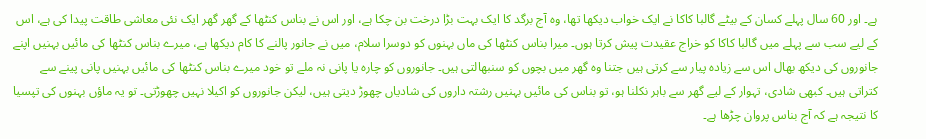ہے۔ اور 60 سال پہلے کسان کے بیٹے گالبا کاکا نے ایک خواب دیکھا تھا، وہ آج برگد کا ایک بہت بڑا درخت بن چکا ہے، اور اس نے بناس کنٹھا کے گھر گھر ایک نئی معاشی طاقت پیدا کی ہے، اس کے لیے سب سے پہلے میں گالبا کاکا کو خراج عقیدت پیش کرتا ہوں۔ میرا بناس کنٹھا کی ماں بہنوں کو دوسرا سلام، میں نے جانور پالنے کا کام دیکھا ہے، میرے بناس کنٹھا کی مائیں بہنیں اپنے جانوروں کی دیکھ بھال اس سے زیادہ پیار سے کرتی ہیں جتنا وہ گھر میں بچوں کو سنبھالتی ہیں۔ جانوروں کو چارہ یا پانی نہ ملے تو خود میرے بناس کنٹھا کی مائیں بہنیں پانی پینے سے کتراتی ہیں۔ کبھی شادی، تہوار کے لیے گھر سے باہر نکلنا ہو، تو بناس کی مائیں بہنیں رشتہ داروں کی شادیاں چھوڑ دیتی ہیں، لیکن جانوروں کو اکیلا نہیں چھوڑتی۔ تو یہ ماؤں بہنوں کی تپسیا کا نتیجہ ہے کہ آج بناس پروان چڑھا ہے۔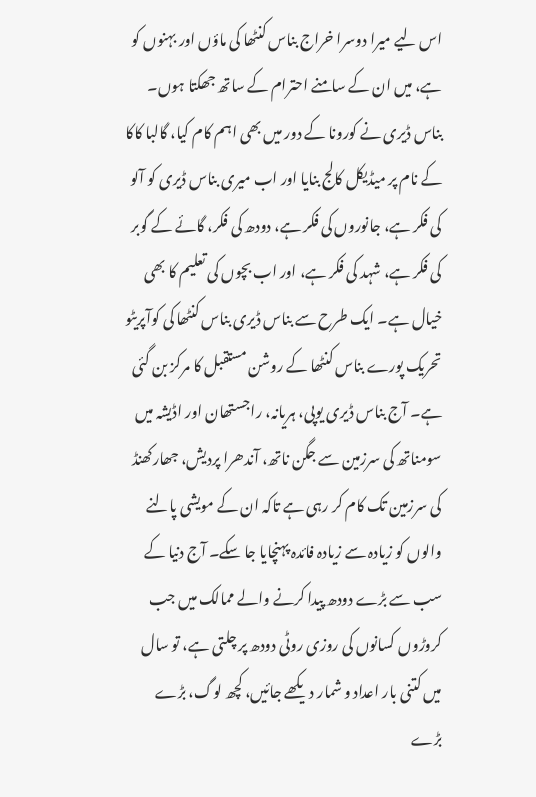اس لیے میرا دوسرا خراج بناس کنٹھا کی ماؤں اور بہنوں کو ہے، میں ان کے سامنے احترام کے ساتھ جھکتا ہوں۔ بناس ڈیری نے کورونا کے دور میں بھی اہم کام کیا، گالبا کاکا کے نام پر میڈیکل کالج بنایا اور اب میری بناس ڈیری کو آلو کی فکر ہے، جانوروں کی فکر ہے، دودھ کی فکر، گائے کے گوبر کی فکر ہے، شہد کی فکر ہے، اور اب بچوں کی تعلیم کا بھی خیال ہے۔ ایک طرح سے بناس ڈیری بناس کنٹھا کی کوآپریٹو تحریک پورے بناس کنٹھا کے روشن مستقبل کا مرکز بن گئی ہے۔ آج بناس ڈیری یوپی، ہریانہ، راجستھان اور اڈیشہ میں سومناتھ کی سرزمین سے جگن ناتھ، آندھرا پردیش، جھارکھنڈ کی سرزمین تک کام کر رہی ہے تاکہ ان کے مویشی پالنے والوں کو زیادہ سے زیادہ فائدہ پہنچایا جا سکے۔ آج دنیا کے سب سے بڑے دودھ پیدا کرنے والے ممالک میں جب کروڑوں کسانوں کی روزی روٹی دودھ پر چلتی ہے، تو سال میں کتنی بار اعداد و شمار دیکھے جائیں، کچھ لوگ، بڑے بڑے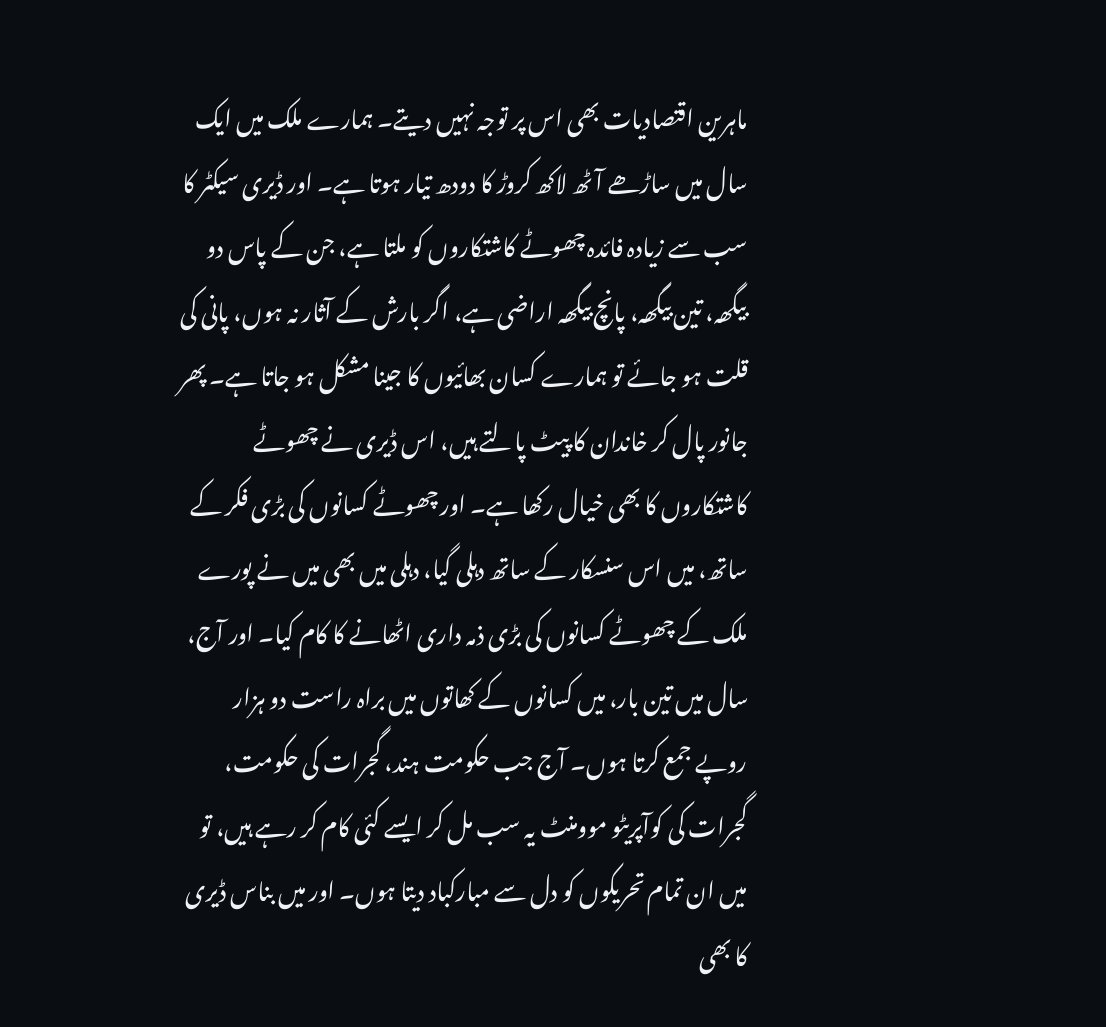ماہرین اقتصادیات بھی اس پر توجہ نہیں دیتے۔ ہمارے ملک میں ایک سال میں ساڑھے آٹھ لاکھ کروڑ کا دودھ تیار ہوتا ہے۔ اور ڈیری سیکٹر کا سب سے زیادہ فائدہ چھوٹے کاشتکاروں کو ملتا ہے، جن کے پاس دو بیگھہ، تین بیگھہ، پانچ بیگھہ اراضی ہے، اگر بارش کے آثار نہ ہوں، پانی کی قلت ہو جائے تو ہمارے کسان بھائیوں کا جینا مشکل ہو جاتا ہے۔ پھر جانور پال کر خاندان کا پیٹ پالتے ہیں، اس ڈیری نے چھوٹے کاشتکاروں کا بھی خیال رکھا ہے۔ اور چھوٹے کسانوں کی بڑی فکر کے ساتھ، میں اس سنسکار کے ساتھ دہلی گیا، دہلی میں بھی میں نے پورے ملک کے چھوٹے کسانوں کی بڑی ذمہ داری اٹھانے کا کام کیا۔ اور آج، سال میں تین بار، میں کسانوں کے کھاتوں میں براہ راست دو ہزار روپے جمع کرتا ہوں۔ آج جب حکومت ہند، گجرات کی حکومت، گجرات کی کوآپریٹو موومنٹ یہ سب مل کر ایسے کئی کام کر رہے ہیں، تو میں ان تمام تحریکوں کو دل سے مبارکباد دیتا ہوں۔ اور میں بناس ڈیری کا بھی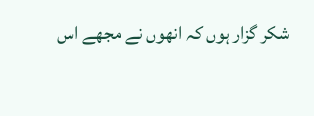شکر گزار ہوں کہ انھوں نے مجھے اس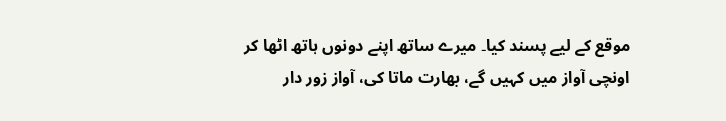موقع کے لیے پسند کیا۔ میرے ساتھ اپنے دونوں ہاتھ اٹھا کر اونچی آواز میں کہیں گے، بھارت ماتا کی، آواز زور دار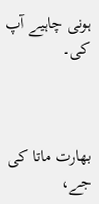ہونی چاہیے آپ کی۔



بھارت ماتا کی جے،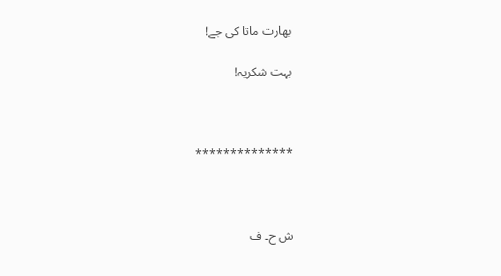بھارت ماتا کی جے!

بہت شکریہ!



**************



ش ح۔ ف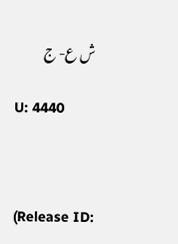ش ع- ج

U: 4440



(Release ID: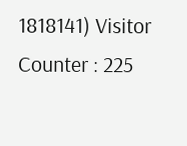1818141) Visitor Counter : 225